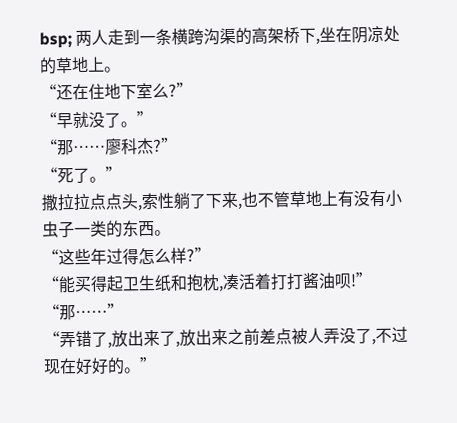bsp; 两人走到一条横跨沟渠的高架桥下,坐在阴凉处的草地上。
“还在住地下室么?”
“早就没了。”
“那……廖科杰?”
“死了。”
撒拉拉点点头,索性躺了下来,也不管草地上有没有小虫子一类的东西。
“这些年过得怎么样?”
“能买得起卫生纸和抱枕,凑活着打打酱油呗!”
“那……”
“弄错了,放出来了,放出来之前差点被人弄没了,不过现在好好的。”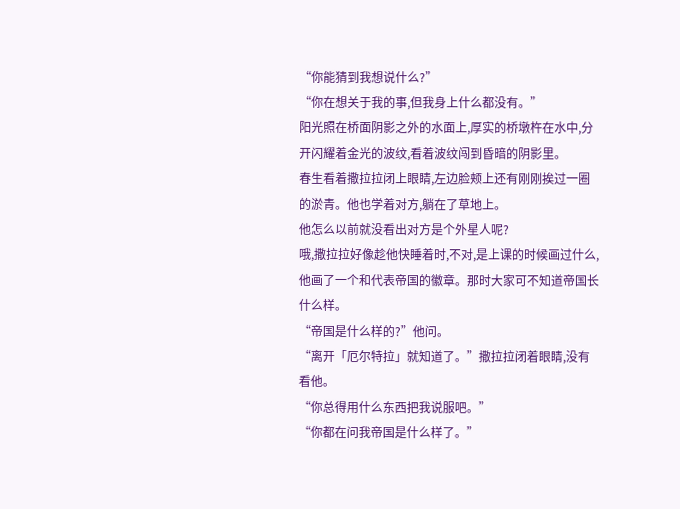“你能猜到我想说什么?”
“你在想关于我的事,但我身上什么都没有。”
阳光照在桥面阴影之外的水面上,厚实的桥墩杵在水中,分开闪耀着金光的波纹,看着波纹闯到昏暗的阴影里。
春生看着撒拉拉闭上眼睛,左边脸颊上还有刚刚挨过一圈的淤青。他也学着对方,躺在了草地上。
他怎么以前就没看出对方是个外星人呢?
哦,撒拉拉好像趁他快睡着时,不对,是上课的时候画过什么,他画了一个和代表帝国的徽章。那时大家可不知道帝国长什么样。
“帝国是什么样的?”他问。
“离开「厄尔特拉」就知道了。”撒拉拉闭着眼睛,没有看他。
“你总得用什么东西把我说服吧。”
“你都在问我帝国是什么样了。”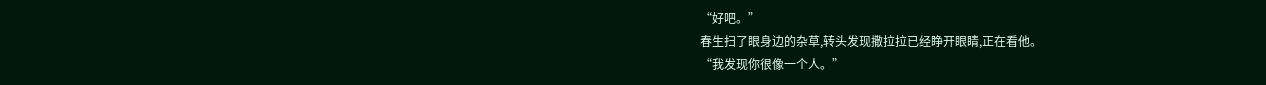“好吧。”
春生扫了眼身边的杂草,转头发现撒拉拉已经睁开眼睛,正在看他。
“我发现你很像一个人。”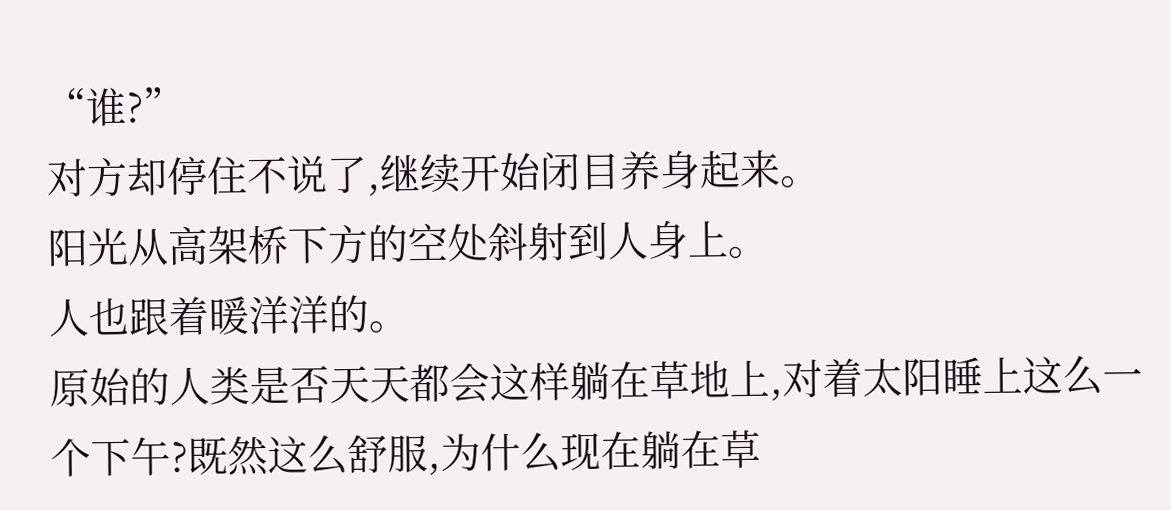“谁?”
对方却停住不说了,继续开始闭目养身起来。
阳光从高架桥下方的空处斜射到人身上。
人也跟着暖洋洋的。
原始的人类是否天天都会这样躺在草地上,对着太阳睡上这么一个下午?既然这么舒服,为什么现在躺在草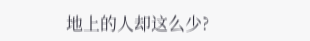地上的人却这么少?